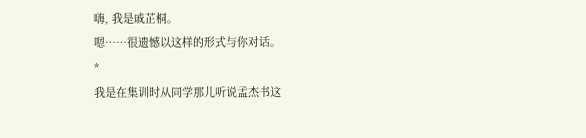嗨, 我是戚芷桐。
嗯……很遗憾以这样的形式与你对话。
*
我是在集训时从同学那儿听说孟杰书这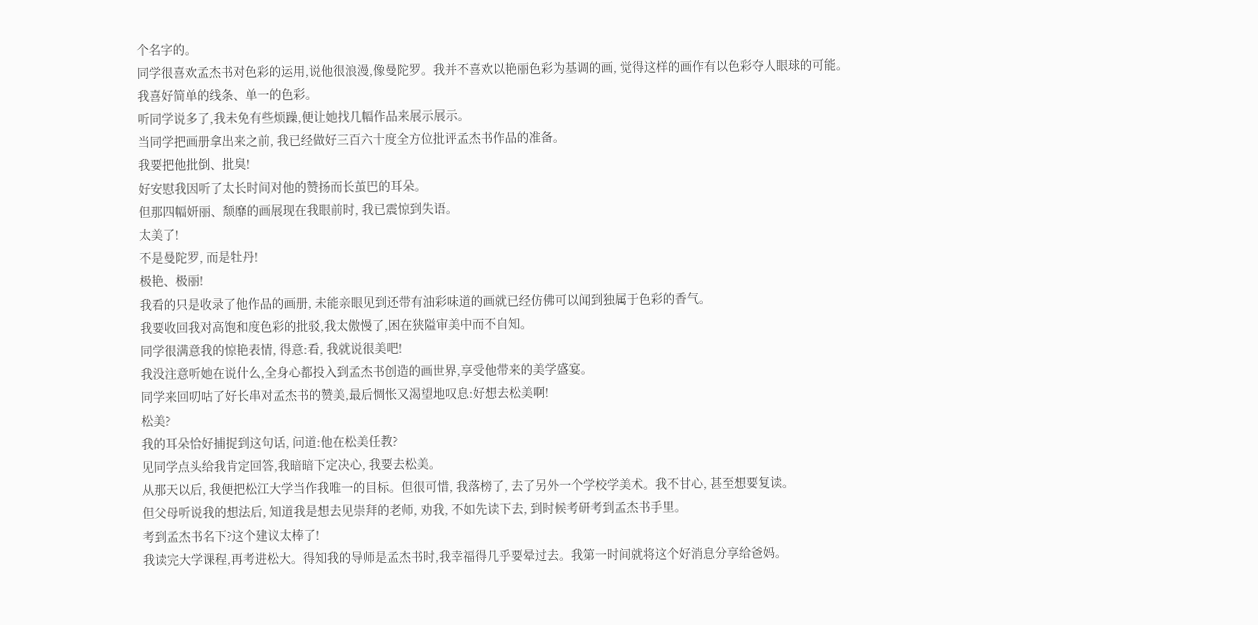个名字的。
同学很喜欢孟杰书对色彩的运用,说他很浪漫,像曼陀罗。我并不喜欢以艳丽色彩为基调的画, 觉得这样的画作有以色彩夺人眼球的可能。
我喜好简单的线条、单一的色彩。
听同学说多了,我未免有些烦躁,便让她找几幅作品来展示展示。
当同学把画册拿出来之前, 我已经做好三百六十度全方位批评孟杰书作品的准备。
我要把他批倒、批臭!
好安慰我因听了太长时间对他的赞扬而长茧巴的耳朵。
但那四幅妍丽、颓靡的画展现在我眼前时, 我已震惊到失语。
太美了!
不是曼陀罗, 而是牡丹!
极艳、极丽!
我看的只是收录了他作品的画册, 未能亲眼见到还带有油彩味道的画就已经仿佛可以闻到独属于色彩的香气。
我要收回我对高饱和度色彩的批驳,我太傲慢了,困在狭隘审美中而不自知。
同学很满意我的惊艳表情, 得意:看, 我就说很美吧!
我没注意听她在说什么,全身心都投入到孟杰书创造的画世界,享受他带来的美学盛宴。
同学来回叨咕了好长串对孟杰书的赞美,最后惆怅又渴望地叹息:好想去松美啊!
松美?
我的耳朵恰好捕捉到这句话, 问道:他在松美任教?
见同学点头给我肯定回答,我暗暗下定决心, 我要去松美。
从那天以后, 我便把松江大学当作我唯一的目标。但很可惜, 我落榜了, 去了另外一个学校学美术。我不甘心, 甚至想要复读。
但父母听说我的想法后, 知道我是想去见崇拜的老师, 劝我, 不如先读下去, 到时候考研考到孟杰书手里。
考到孟杰书名下?这个建议太棒了!
我读完大学课程,再考进松大。得知我的导师是孟杰书时,我幸福得几乎要晕过去。我第一时间就将这个好消息分享给爸妈。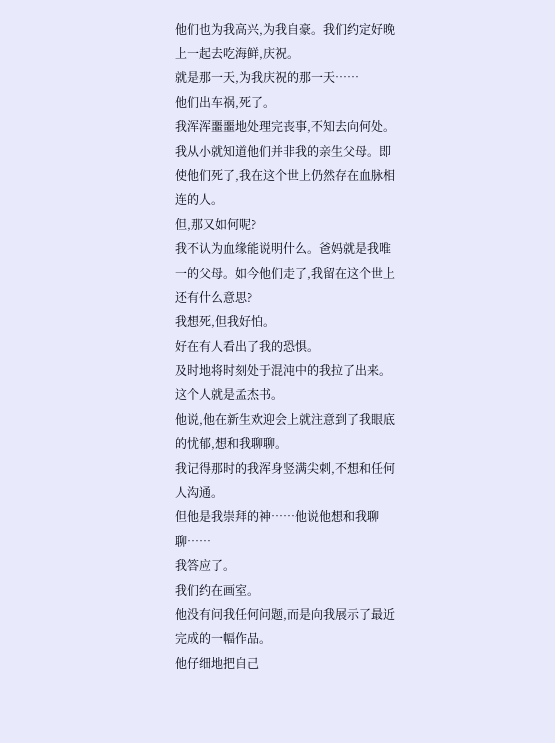他们也为我高兴,为我自豪。我们约定好晚上一起去吃海鲜,庆祝。
就是那一天,为我庆祝的那一天……
他们出车祸,死了。
我浑浑噩噩地处理完丧事,不知去向何处。
我从小就知道他们并非我的亲生父母。即使他们死了,我在这个世上仍然存在血脉相连的人。
但,那又如何呢?
我不认为血缘能说明什么。爸妈就是我唯一的父母。如今他们走了,我留在这个世上还有什么意思?
我想死,但我好怕。
好在有人看出了我的恐惧。
及时地将时刻处于混沌中的我拉了出来。
这个人就是孟杰书。
他说,他在新生欢迎会上就注意到了我眼底的忧郁,想和我聊聊。
我记得那时的我浑身竖满尖刺,不想和任何人沟通。
但他是我崇拜的神……他说他想和我聊聊……
我答应了。
我们约在画室。
他没有问我任何问题,而是向我展示了最近完成的一幅作品。
他仔细地把自己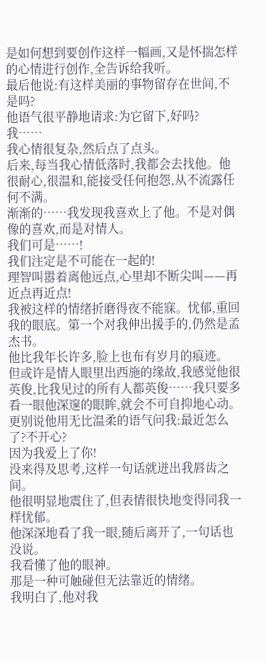是如何想到要创作这样一幅画,又是怀揣怎样的心情进行创作,全告诉给我听。
最后他说:有这样美丽的事物留存在世间,不是吗?
他语气很平静地请求:为它留下,好吗?
我……
我心情很复杂,然后点了点头。
后来,每当我心情低落时,我都会去找他。他很耐心,很温和,能接受任何抱怨,从不流露任何不满。
渐渐的……我发现我喜欢上了他。不是对偶像的喜欢,而是对情人。
我们可是……!
我们注定是不可能在一起的!
理智叫嚣着离他远点,心里却不断尖叫——再近点再近点!
我被这样的情绪折磨得夜不能寐。忧郁,重回我的眼底。第一个对我伸出援手的,仍然是孟杰书。
他比我年长许多,脸上也布有岁月的痕迹。
但或许是情人眼里出西施的缘故,我感觉他很英俊,比我见过的所有人都英俊……我只要多看一眼他深邃的眼眸,就会不可自抑地心动。
更别说他用无比温柔的语气问我:最近怎么了?不开心?
因为我爱上了你!
没来得及思考,这样一句话就迸出我唇齿之间。
他很明显地震住了,但表情很快地变得同我一样忧郁。
他深深地看了我一眼,随后离开了,一句话也没说。
我看懂了他的眼神。
那是一种可触碰但无法靠近的情绪。
我明白了,他对我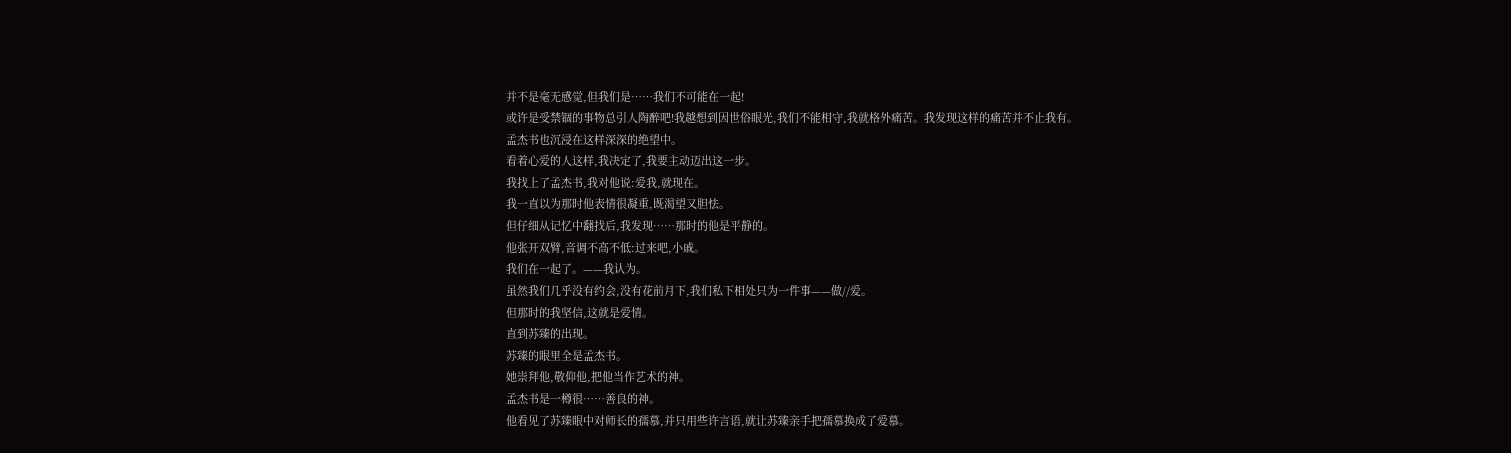并不是毫无感觉,但我们是……我们不可能在一起!
或许是受禁锢的事物总引人陶醉吧!我越想到因世俗眼光,我们不能相守,我就格外痛苦。我发现这样的痛苦并不止我有。
孟杰书也沉浸在这样深深的绝望中。
看着心爱的人这样,我决定了,我要主动迈出这一步。
我找上了孟杰书,我对他说:爱我,就现在。
我一直以为那时他表情很凝重,既渴望又胆怯。
但仔细从记忆中翻找后,我发现……那时的他是平静的。
他张开双臂,音调不高不低:过来吧,小戚。
我们在一起了。——我认为。
虽然我们几乎没有约会,没有花前月下,我们私下相处只为一件事——做//爱。
但那时的我坚信,这就是爱情。
直到苏臻的出现。
苏臻的眼里全是孟杰书。
她崇拜他,敬仰他,把他当作艺术的神。
孟杰书是一樽很……善良的神。
他看见了苏臻眼中对师长的孺慕,并只用些许言语,就让苏臻亲手把孺慕换成了爱慕。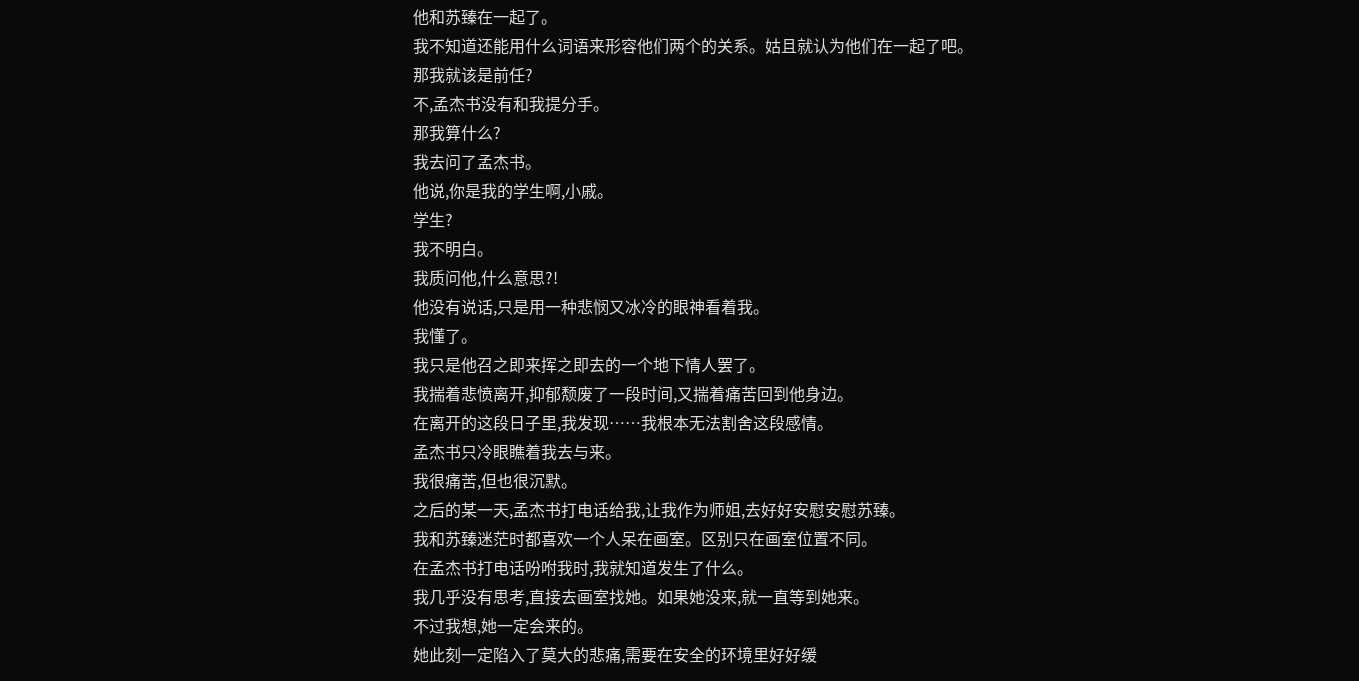他和苏臻在一起了。
我不知道还能用什么词语来形容他们两个的关系。姑且就认为他们在一起了吧。
那我就该是前任?
不,孟杰书没有和我提分手。
那我算什么?
我去问了孟杰书。
他说,你是我的学生啊,小戚。
学生?
我不明白。
我质问他,什么意思?!
他没有说话,只是用一种悲悯又冰冷的眼神看着我。
我懂了。
我只是他召之即来挥之即去的一个地下情人罢了。
我揣着悲愤离开,抑郁颓废了一段时间,又揣着痛苦回到他身边。
在离开的这段日子里,我发现……我根本无法割舍这段感情。
孟杰书只冷眼瞧着我去与来。
我很痛苦,但也很沉默。
之后的某一天,孟杰书打电话给我,让我作为师姐,去好好安慰安慰苏臻。
我和苏臻迷茫时都喜欢一个人呆在画室。区别只在画室位置不同。
在孟杰书打电话吩咐我时,我就知道发生了什么。
我几乎没有思考,直接去画室找她。如果她没来,就一直等到她来。
不过我想,她一定会来的。
她此刻一定陷入了莫大的悲痛,需要在安全的环境里好好缓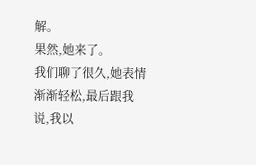解。
果然,她来了。
我们聊了很久,她表情渐渐轻松,最后跟我说,我以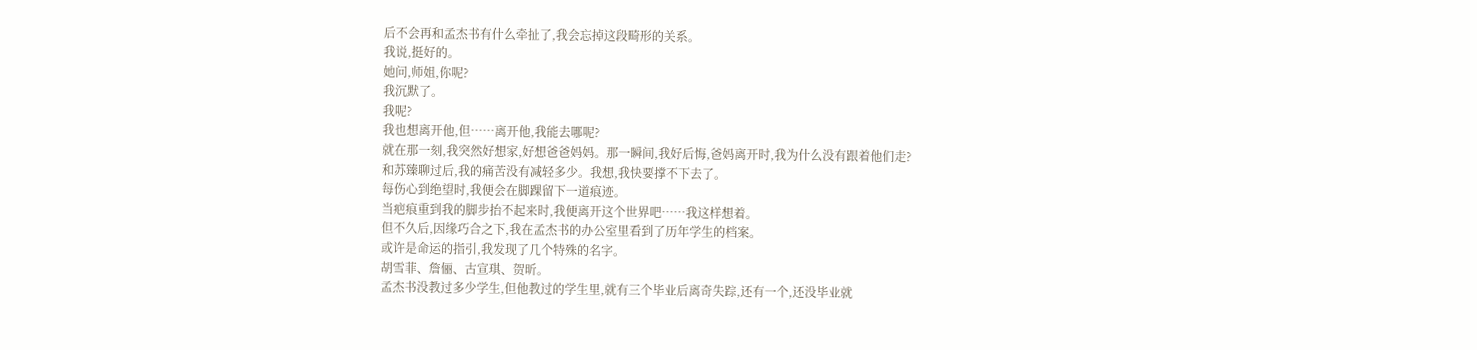后不会再和孟杰书有什么牵扯了,我会忘掉这段畸形的关系。
我说,挺好的。
她问,师姐,你呢?
我沉默了。
我呢?
我也想离开他,但……离开他,我能去哪呢?
就在那一刻,我突然好想家,好想爸爸妈妈。那一瞬间,我好后悔,爸妈离开时,我为什么没有跟着他们走?
和苏臻聊过后,我的痛苦没有减轻多少。我想,我快要撑不下去了。
每伤心到绝望时,我便会在脚踝留下一道痕迹。
当疤痕重到我的脚步抬不起来时,我便离开这个世界吧……我这样想着。
但不久后,因缘巧合之下,我在孟杰书的办公室里看到了历年学生的档案。
或许是命运的指引,我发现了几个特殊的名字。
胡雪菲、詹俪、古宣琪、贺昕。
孟杰书没教过多少学生,但他教过的学生里,就有三个毕业后离奇失踪,还有一个,还没毕业就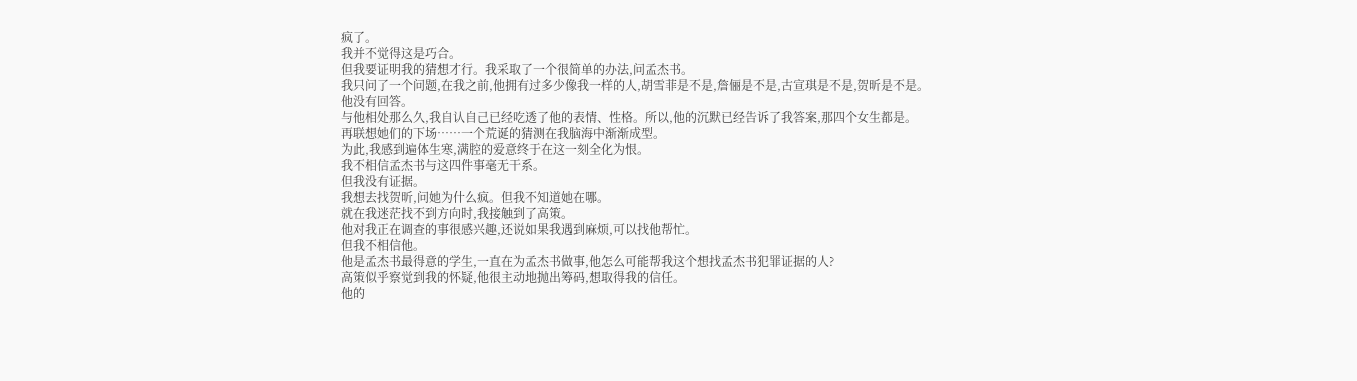疯了。
我并不觉得这是巧合。
但我要证明我的猜想才行。我采取了一个很简单的办法,问孟杰书。
我只问了一个问题,在我之前,他拥有过多少像我一样的人,胡雪菲是不是,詹俪是不是,古宣琪是不是,贺昕是不是。
他没有回答。
与他相处那么久,我自认自己已经吃透了他的表情、性格。所以,他的沉默已经告诉了我答案,那四个女生都是。
再联想她们的下场……一个荒诞的猜测在我脑海中渐渐成型。
为此,我感到遍体生寒,满腔的爱意终于在这一刻全化为恨。
我不相信孟杰书与这四件事毫无干系。
但我没有证据。
我想去找贺昕,问她为什么疯。但我不知道她在哪。
就在我迷茫找不到方向时,我接触到了高策。
他对我正在调查的事很感兴趣,还说如果我遇到麻烦,可以找他帮忙。
但我不相信他。
他是孟杰书最得意的学生,一直在为孟杰书做事,他怎么可能帮我这个想找孟杰书犯罪证据的人?
高策似乎察觉到我的怀疑,他很主动地抛出筹码,想取得我的信任。
他的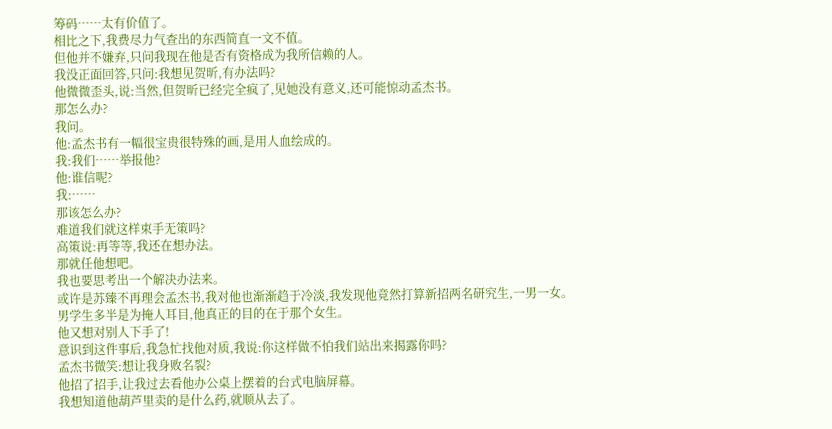筹码……太有价值了。
相比之下,我费尽力气查出的东西简直一文不值。
但他并不嫌弃,只问我现在他是否有资格成为我所信赖的人。
我没正面回答,只问:我想见贺昕,有办法吗?
他微微歪头,说:当然,但贺昕已经完全疯了,见她没有意义,还可能惊动孟杰书。
那怎么办?
我问。
他:孟杰书有一幅很宝贵很特殊的画,是用人血绘成的。
我:我们……举报他?
他:谁信呢?
我:……
那该怎么办?
难道我们就这样束手无策吗?
高策说:再等等,我还在想办法。
那就任他想吧。
我也要思考出一个解决办法来。
或许是苏臻不再理会孟杰书,我对他也渐渐趋于冷淡,我发现他竟然打算新招两名研究生,一男一女。
男学生多半是为掩人耳目,他真正的目的在于那个女生。
他又想对别人下手了!
意识到这件事后,我急忙找他对质,我说:你这样做不怕我们站出来揭露你吗?
孟杰书微笑:想让我身败名裂?
他招了招手,让我过去看他办公桌上摆着的台式电脑屏幕。
我想知道他葫芦里卖的是什么药,就顺从去了。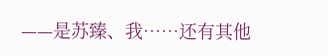——是苏臻、我……还有其他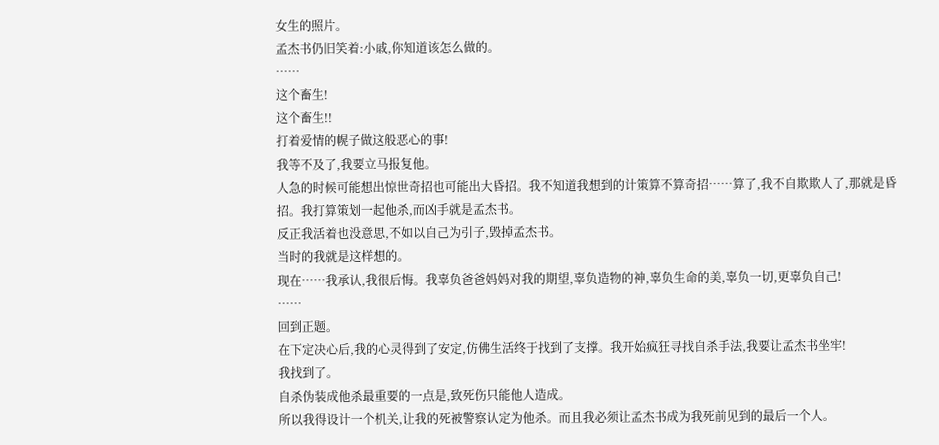女生的照片。
孟杰书仍旧笑着:小戚,你知道该怎么做的。
……
这个畜生!
这个畜生!!
打着爱情的幌子做这般恶心的事!
我等不及了,我要立马报复他。
人急的时候可能想出惊世奇招也可能出大昏招。我不知道我想到的计策算不算奇招……算了,我不自欺欺人了,那就是昏招。我打算策划一起他杀,而凶手就是孟杰书。
反正我活着也没意思,不如以自己为引子,毁掉孟杰书。
当时的我就是这样想的。
现在……我承认,我很后悔。我辜负爸爸妈妈对我的期望,辜负造物的神,辜负生命的美,辜负一切,更辜负自己!
……
回到正题。
在下定决心后,我的心灵得到了安定,仿佛生活终于找到了支撑。我开始疯狂寻找自杀手法,我要让孟杰书坐牢!
我找到了。
自杀伪装成他杀最重要的一点是,致死伤只能他人造成。
所以我得设计一个机关,让我的死被警察认定为他杀。而且我必须让孟杰书成为我死前见到的最后一个人。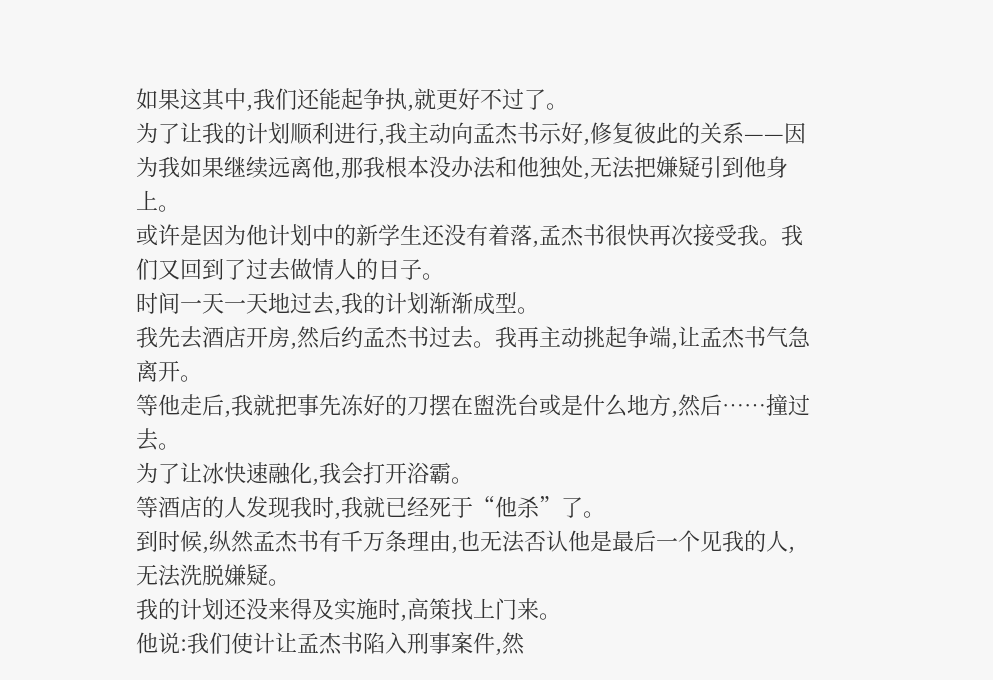如果这其中,我们还能起争执,就更好不过了。
为了让我的计划顺利进行,我主动向孟杰书示好,修复彼此的关系——因为我如果继续远离他,那我根本没办法和他独处,无法把嫌疑引到他身上。
或许是因为他计划中的新学生还没有着落,孟杰书很快再次接受我。我们又回到了过去做情人的日子。
时间一天一天地过去,我的计划渐渐成型。
我先去酒店开房,然后约孟杰书过去。我再主动挑起争端,让孟杰书气急离开。
等他走后,我就把事先冻好的刀摆在盥洗台或是什么地方,然后……撞过去。
为了让冰快速融化,我会打开浴霸。
等酒店的人发现我时,我就已经死于“他杀”了。
到时候,纵然孟杰书有千万条理由,也无法否认他是最后一个见我的人,无法洗脱嫌疑。
我的计划还没来得及实施时,高策找上门来。
他说:我们使计让孟杰书陷入刑事案件,然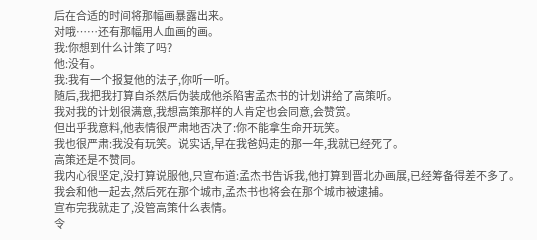后在合适的时间将那幅画暴露出来。
对哦……还有那幅用人血画的画。
我:你想到什么计策了吗?
他:没有。
我:我有一个报复他的法子,你听一听。
随后,我把我打算自杀然后伪装成他杀陷害孟杰书的计划讲给了高策听。
我对我的计划很满意,我想高策那样的人肯定也会同意,会赞赏。
但出乎我意料,他表情很严肃地否决了:你不能拿生命开玩笑。
我也很严肃:我没有玩笑。说实话,早在我爸妈走的那一年,我就已经死了。
高策还是不赞同。
我内心很坚定,没打算说服他,只宣布道:孟杰书告诉我,他打算到晋北办画展,已经筹备得差不多了。
我会和他一起去,然后死在那个城市,孟杰书也将会在那个城市被逮捕。
宣布完我就走了,没管高策什么表情。
令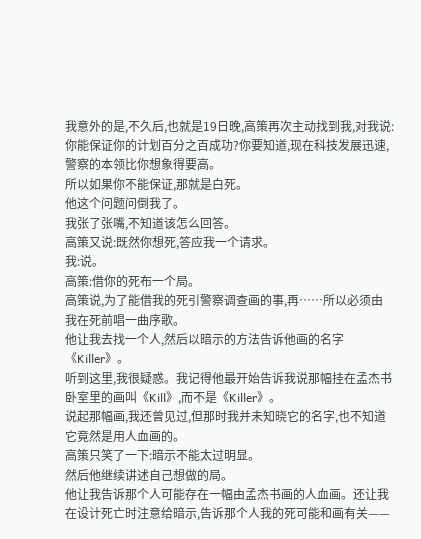我意外的是,不久后,也就是19日晚,高策再次主动找到我,对我说:你能保证你的计划百分之百成功?你要知道,现在科技发展迅速,警察的本领比你想象得要高。
所以如果你不能保证,那就是白死。
他这个问题问倒我了。
我张了张嘴,不知道该怎么回答。
高策又说:既然你想死,答应我一个请求。
我:说。
高策:借你的死布一个局。
高策说,为了能借我的死引警察调查画的事,再……所以必须由我在死前唱一曲序歌。
他让我去找一个人,然后以暗示的方法告诉他画的名字《Killer》。
听到这里,我很疑惑。我记得他最开始告诉我说那幅挂在孟杰书卧室里的画叫《Kill》,而不是《Killer》。
说起那幅画,我还曾见过,但那时我并未知晓它的名字,也不知道它竟然是用人血画的。
高策只笑了一下:暗示不能太过明显。
然后他继续讲述自己想做的局。
他让我告诉那个人可能存在一幅由孟杰书画的人血画。还让我在设计死亡时注意给暗示,告诉那个人我的死可能和画有关——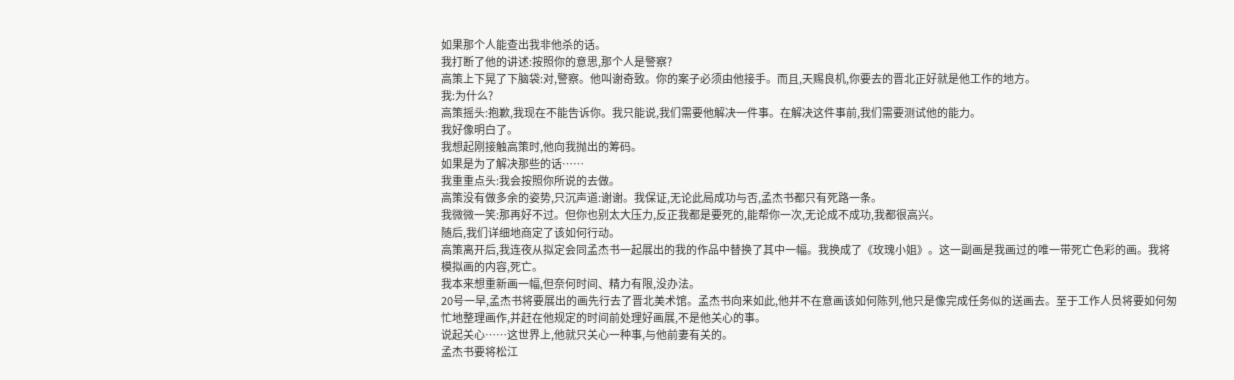如果那个人能查出我非他杀的话。
我打断了他的讲述:按照你的意思,那个人是警察?
高策上下晃了下脑袋:对,警察。他叫谢奇致。你的案子必须由他接手。而且,天赐良机,你要去的晋北正好就是他工作的地方。
我:为什么?
高策摇头:抱歉,我现在不能告诉你。我只能说,我们需要他解决一件事。在解决这件事前,我们需要测试他的能力。
我好像明白了。
我想起刚接触高策时,他向我抛出的筹码。
如果是为了解决那些的话……
我重重点头:我会按照你所说的去做。
高策没有做多余的姿势,只沉声道:谢谢。我保证,无论此局成功与否,孟杰书都只有死路一条。
我微微一笑:那再好不过。但你也别太大压力,反正我都是要死的,能帮你一次,无论成不成功,我都很高兴。
随后,我们详细地商定了该如何行动。
高策离开后,我连夜从拟定会同孟杰书一起展出的我的作品中替换了其中一幅。我换成了《玫瑰小姐》。这一副画是我画过的唯一带死亡色彩的画。我将模拟画的内容,死亡。
我本来想重新画一幅,但奈何时间、精力有限,没办法。
20号一早,孟杰书将要展出的画先行去了晋北美术馆。孟杰书向来如此,他并不在意画该如何陈列,他只是像完成任务似的送画去。至于工作人员将要如何匆忙地整理画作,并赶在他规定的时间前处理好画展,不是他关心的事。
说起关心……这世界上,他就只关心一种事,与他前妻有关的。
孟杰书要将松江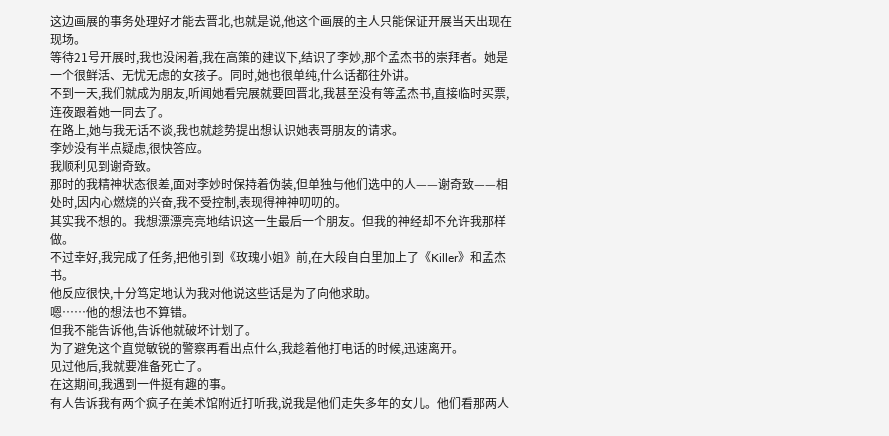这边画展的事务处理好才能去晋北,也就是说,他这个画展的主人只能保证开展当天出现在现场。
等待21号开展时,我也没闲着,我在高策的建议下,结识了李妙,那个孟杰书的崇拜者。她是一个很鲜活、无忧无虑的女孩子。同时,她也很单纯,什么话都往外讲。
不到一天,我们就成为朋友,听闻她看完展就要回晋北,我甚至没有等孟杰书,直接临时买票,连夜跟着她一同去了。
在路上,她与我无话不谈,我也就趁势提出想认识她表哥朋友的请求。
李妙没有半点疑虑,很快答应。
我顺利见到谢奇致。
那时的我精神状态很差,面对李妙时保持着伪装,但单独与他们选中的人——谢奇致——相处时,因内心燃烧的兴奋,我不受控制,表现得神神叨叨的。
其实我不想的。我想漂漂亮亮地结识这一生最后一个朋友。但我的神经却不允许我那样做。
不过幸好,我完成了任务,把他引到《玫瑰小姐》前,在大段自白里加上了《Killer》和孟杰书。
他反应很快,十分笃定地认为我对他说这些话是为了向他求助。
嗯……他的想法也不算错。
但我不能告诉他,告诉他就破坏计划了。
为了避免这个直觉敏锐的警察再看出点什么,我趁着他打电话的时候,迅速离开。
见过他后,我就要准备死亡了。
在这期间,我遇到一件挺有趣的事。
有人告诉我有两个疯子在美术馆附近打听我,说我是他们走失多年的女儿。他们看那两人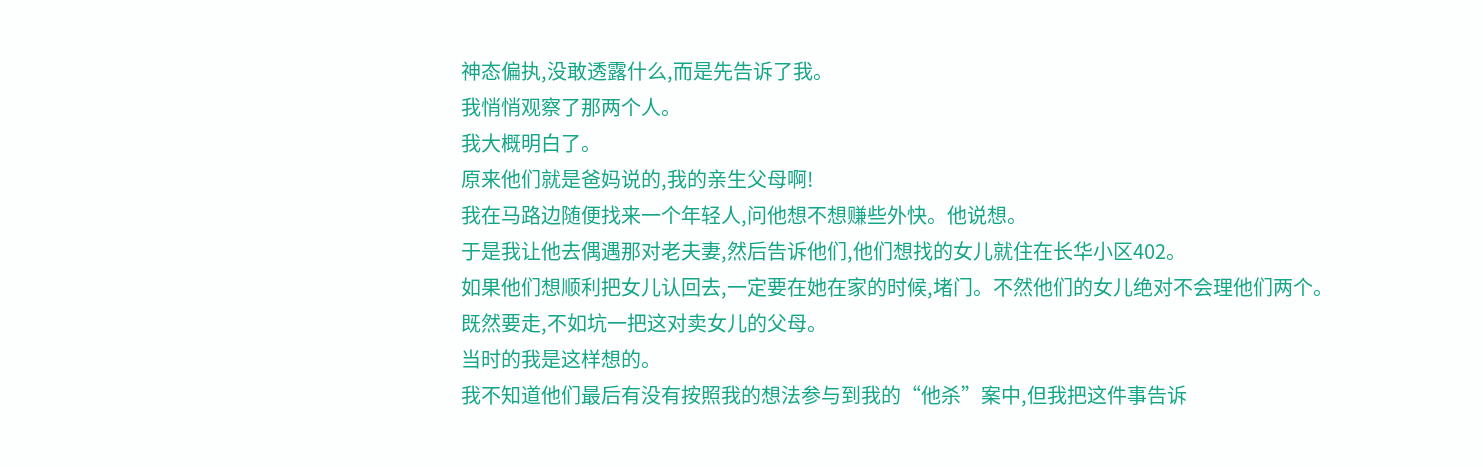神态偏执,没敢透露什么,而是先告诉了我。
我悄悄观察了那两个人。
我大概明白了。
原来他们就是爸妈说的,我的亲生父母啊!
我在马路边随便找来一个年轻人,问他想不想赚些外快。他说想。
于是我让他去偶遇那对老夫妻,然后告诉他们,他们想找的女儿就住在长华小区402。
如果他们想顺利把女儿认回去,一定要在她在家的时候,堵门。不然他们的女儿绝对不会理他们两个。
既然要走,不如坑一把这对卖女儿的父母。
当时的我是这样想的。
我不知道他们最后有没有按照我的想法参与到我的“他杀”案中,但我把这件事告诉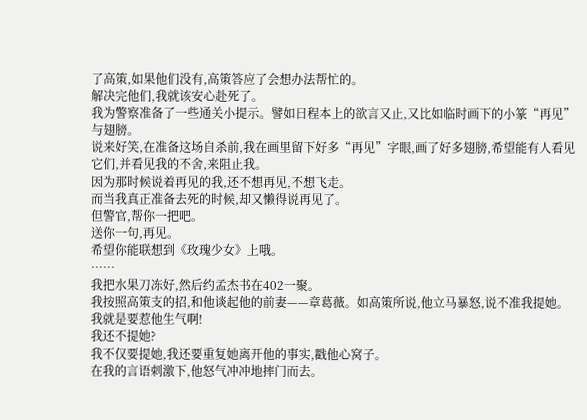了高策,如果他们没有,高策答应了会想办法帮忙的。
解决完他们,我就该安心赴死了。
我为警察准备了一些通关小提示。譬如日程本上的欲言又止,又比如临时画下的小篆“再见”与翅膀。
说来好笑,在准备这场自杀前,我在画里留下好多“再见”字眼,画了好多翅膀,希望能有人看见它们,并看见我的不舍,来阻止我。
因为那时候说着再见的我,还不想再见,不想飞走。
而当我真正准备去死的时候,却又懒得说再见了。
但警官,帮你一把吧。
送你一句,再见。
希望你能联想到《玫瑰少女》上哦。
……
我把水果刀冻好,然后约孟杰书在402一聚。
我按照高策支的招,和他谈起他的前妻——章葛薇。如高策所说,他立马暴怒,说不准我提她。
我就是要惹他生气啊!
我还不提她?
我不仅要提她,我还要重复她离开他的事实,戳他心窝子。
在我的言语刺激下,他怒气冲冲地摔门而去。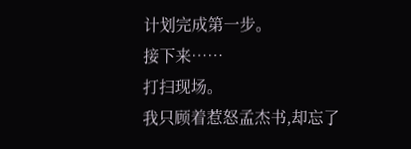计划完成第一步。
接下来……
打扫现场。
我只顾着惹怒孟杰书,却忘了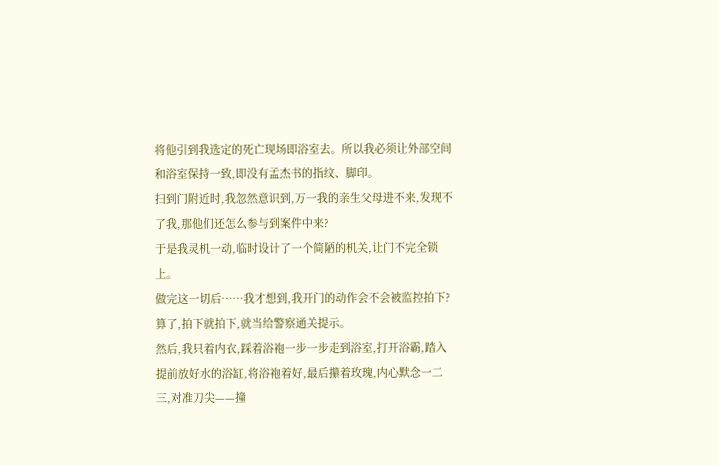将他引到我选定的死亡现场即浴室去。所以我必须让外部空间和浴室保持一致,即没有孟杰书的指纹、脚印。
扫到门附近时,我忽然意识到,万一我的亲生父母进不来,发现不了我,那他们还怎么参与到案件中来?
于是我灵机一动,临时设计了一个简陋的机关,让门不完全锁上。
做完这一切后……我才想到,我开门的动作会不会被监控拍下?
算了,拍下就拍下,就当给警察通关提示。
然后,我只着内衣,踩着浴袍一步一步走到浴室,打开浴霸,踏入提前放好水的浴缸,将浴袍着好,最后攥着玫瑰,内心默念一二三,对准刀尖——撞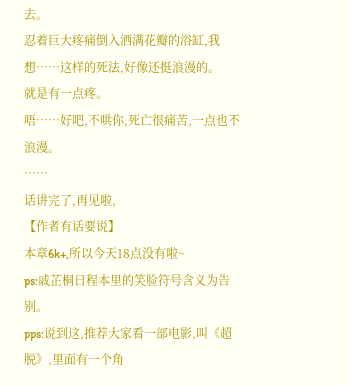去。
忍着巨大疼痛倒入洒满花瓣的浴缸,我想……这样的死法,好像还挺浪漫的。
就是有一点疼。
唔……好吧,不哄你,死亡很痛苦,一点也不浪漫。
……
话讲完了,再见啦,
【作者有话要说】
本章6k+,所以今天18点没有啦~
ps:戚芷桐日程本里的笑脸符号含义为告别。
pps:说到这,推荐大家看一部电影,叫《超脱》,里面有一个角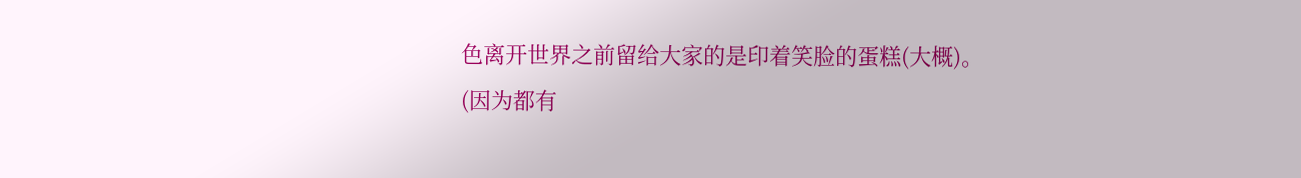色离开世界之前留给大家的是印着笑脸的蛋糕(大概)。
(因为都有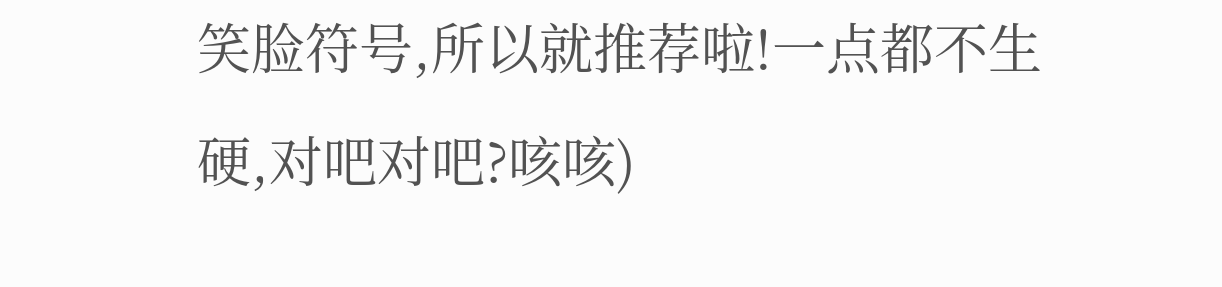笑脸符号,所以就推荐啦!一点都不生硬,对吧对吧?咳咳)